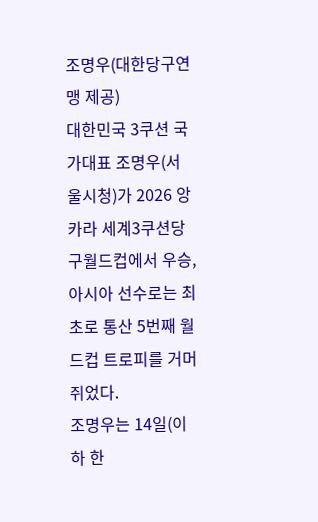조명우(대한당구연맹 제공)
대한민국 3쿠션 국가대표 조명우(서울시청)가 2026 앙카라 세계3쿠션당구월드컵에서 우승, 아시아 선수로는 최초로 통산 5번째 월드컵 트로피를 거머쥐었다.
조명우는 14일(이하 한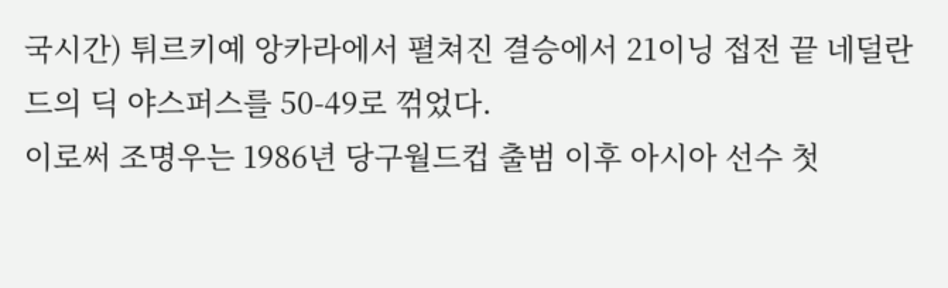국시간) 튀르키예 앙카라에서 펼쳐진 결승에서 21이닝 접전 끝 네덜란드의 딕 야스퍼스를 50-49로 꺾었다.
이로써 조명우는 1986년 당구월드컵 출범 이후 아시아 선수 첫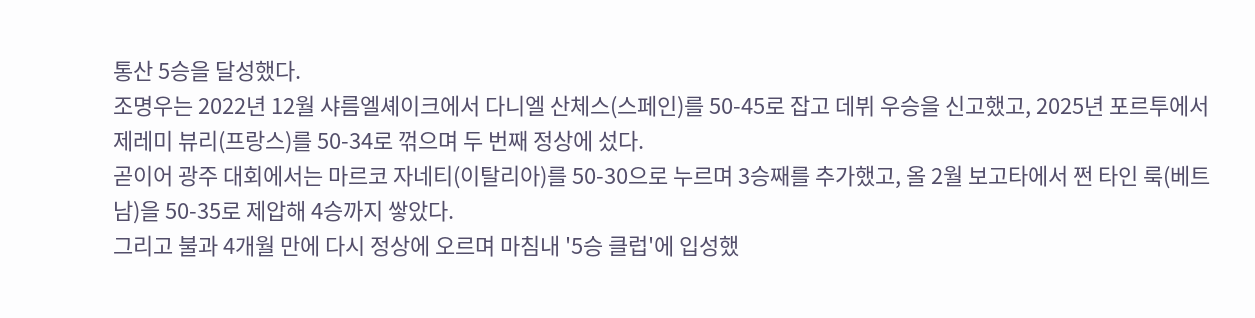통산 5승을 달성했다.
조명우는 2022년 12월 샤름엘셰이크에서 다니엘 산체스(스페인)를 50-45로 잡고 데뷔 우승을 신고했고, 2025년 포르투에서 제레미 뷰리(프랑스)를 50-34로 꺾으며 두 번째 정상에 섰다.
곧이어 광주 대회에서는 마르코 자네티(이탈리아)를 50-30으로 누르며 3승째를 추가했고, 올 2월 보고타에서 쩐 타인 룩(베트남)을 50-35로 제압해 4승까지 쌓았다.
그리고 불과 4개월 만에 다시 정상에 오르며 마침내 '5승 클럽'에 입성했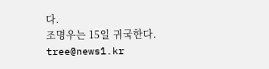다.
조명우는 15일 귀국한다.
tree@news1.kr